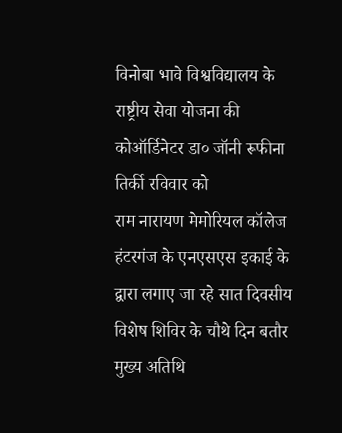विनोबा भावे विश्वविद्यालय के राष्ट्रीय सेवा योजना की कोऑर्डिनेटर डा० जॉनी रूफीना तिर्की रविवार को
राम नारायण मेमोरियल कॉलेज हंटरगंज के एनएसएस इकाई के द्वारा लगाए जा रहे सात दिवसीय विशेष शिविर के चौथे दिन बतौर मुख्य अतिथि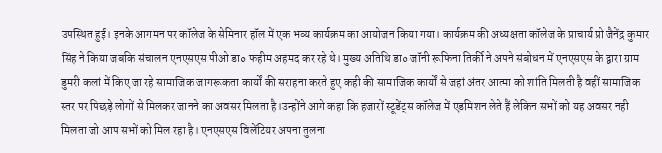उपस्थित हुई। इनके आगमन पर कॉलेज के सेमिनार हॉल में एक भव्य कार्यक्रम का आयोजन किया गया। कार्यक्रम की अध्यक्षता कॉलेज के प्राचार्य प्रो जैनेंद्र कुमार सिंह ने किया जबकि संचालन एनएसएस पीओ डा० फहीम अहमद कर रहे थे। मुख्य अतिथि डा० जॉनी रूफिना तिर्की ने अपने संबोधन में एनएसएस के द्वारा ग्राम डुमरी कलां में किए जा रहे सामाजिक जागरूकता कार्यों की सराहना करते हुए कही की सामाजिक कार्यों से जहां अंतर आत्मा को शांति मिलती है वहीं सामाजिक स्तर पर पिछड़े लोगों से मिलकर जानने का अवसर मिलता है।उन्होंने आगे कहा कि हजारों स्टूडेंट्स कॉलेज में एडमिशन लेते हैं लेकिन सभों को यह अवसर नही मिलता जो आप सभों को मिल रहा है। एनएसएस विलेंटियर अपना तुलना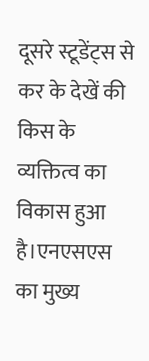दूसरे स्टूडेंट्स से कर के देखें की किस के व्यक्तित्व का विकास हुआ है।एनएसएस का मुख्य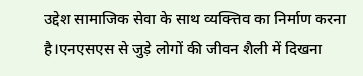उद्देश सामाजिक सेवा के साथ व्यक्त्तिव का निर्माण करना है।एनएसएस से जुड़े लोगों की जीवन शैली में दिखना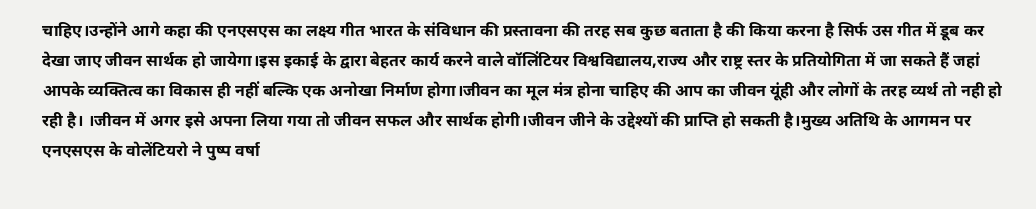चाहिए।उन्होंने आगे कहा की एनएसएस का लक्ष्य गीत भारत के संविधान की प्रस्तावना की तरह सब कुछ बताता है की किया करना है सिर्फ उस गीत में डूब कर देखा जाए जीवन सार्थक हो जायेगा।इस इकाई के द्वारा बेहतर कार्य करने वाले वॉलिंटियर विश्वविद्यालय,राज्य और राष्ट्र स्तर के प्रतियोगिता में जा सकते हैं जहां आपके व्यक्तित्व का विकास ही नहीं बल्कि एक अनोखा निर्माण होगा।जीवन का मूल मंत्र होना चाहिए की आप का जीवन यूंही और लोगों के तरह व्यर्थ तो नही हो रही है। ।जीवन में अगर इसे अपना लिया गया तो जीवन सफल और सार्थक होगी।जीवन जीने के उद्देश्यों की प्राप्ति हो सकती है।मुख्य अतिथि के आगमन पर एनएसएस के वोलेंटियरो ने पुष्प वर्षा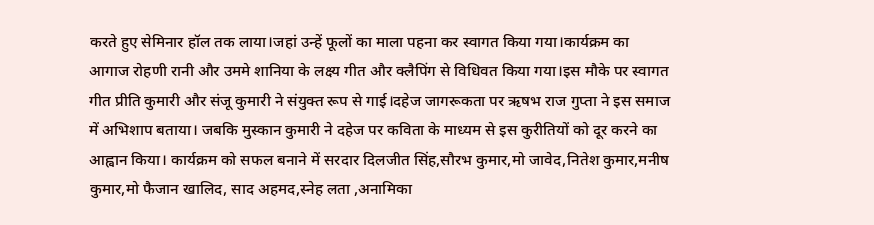करते हुए सेमिनार हॉल तक लाया।जहां उन्हें फूलों का माला पहना कर स्वागत किया गया।कार्यक्रम का आगाज रोहणी रानी और उममे शानिया के लक्ष्य गीत और क्लैपिंग से विधिवत किया गया।इस मौके पर स्वागत गीत प्रीति कुमारी और संजू कुमारी ने संयुक्त रूप से गाई।दहेज जागरूकता पर ऋषभ राज गुप्ता ने इस समाज में अभिशाप बताया। जबकि मुस्कान कुमारी ने दहेज पर कविता के माध्यम से इस कुरीतियों को दूर करने का आह्वान किया। कार्यक्रम को सफल बनाने में सरदार दिलजीत सिंह,सौरभ कुमार,मो जावेद,नितेश कुमार,मनीष कुमार,मो फैजान खालिद, साद अहमद,स्नेह लता ,अनामिका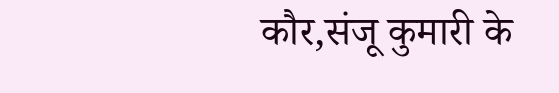कौर,संजू कुमारी के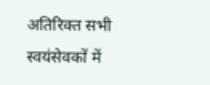अतिरिक्त सभी स्वयंसेवकों में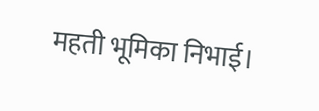महती भूमिका निभाई।